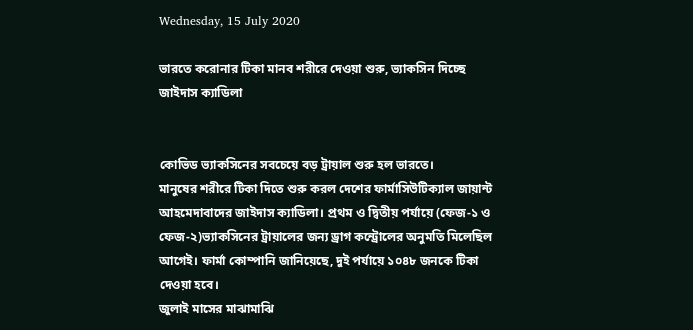Wednesday, 15 July 2020

ভারতে করোনার টিকা মানব শরীরে দেওয়া শুরু, ভ্যাকসিন দিচ্ছে জাইদাস ক্যাডিলা


কোভিড ভ্যাকসিনের সবচেয়ে বড় ট্রায়াল শুরু হল ভারতে।
মানুষের শরীরে টিকা দিতে শুরু করল দেশের ফার্মাসিউটিক্যাল জায়ান্ট আহমেদাবাদের জাইদাস ক্যাডিলা। প্রথম ও দ্বিতীয় পর্যায়ে (ফেজ-১ ও ফেজ-২)ভ্যাকসিনের ট্রায়ালের জন্য ড্রাগ কন্ট্রোলের অনুমতি মিলেছিল আগেই। ফার্মা কোম্পানি জানিয়েছে, দুই পর্যায়ে ১০৪৮ জনকে টিকা দেওয়া হবে।
জুলাই মাসের মাঝামাঝি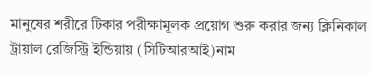মানুষের শরীরে টিকার পরীক্ষামূলক প্রয়োগ শুরু করার জন্য ক্লিনিকাল ট্রায়াল রেজিস্ট্রি ইন্ডিয়ায় (সিটিআরআই)নাম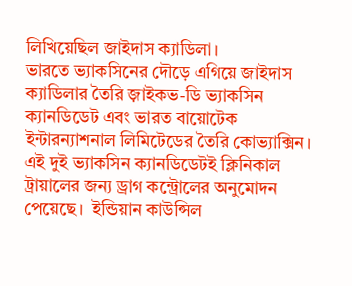লিখিয়েছিল জাইদাস ক্যাডিলা।
ভারতে ভ্যাকসিনের দৌড়ে এগিয়ে জাইদাস ক্যাডিলার তৈরি জ়াইকভ-ডি ভ্যাকসিন ক্যানডিডেট এবং ভারত বায়োটেক ইন্টারন্যাশনাল লিমিটেডের তৈরি কোভ্যাক্সিন। এই দুই ভ্যাকসিন ক্যানডিডেটই ক্লিনিকাল ট্রায়ালের জন্য ড্রাগ কন্ট্রোলের অনুমোদন পেয়েছে।  ইন্ডিয়ান কাউন্সিল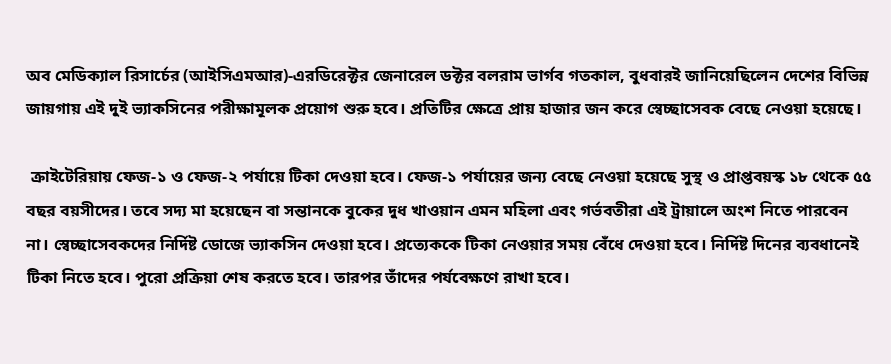অব মেডিক্যাল রিসার্চের (আইসিএমআর)-এরডিরেক্টর জেনারেল ডক্টর বলরাম ভার্গব গতকাল, বুধবারই জানিয়েছিলেন দেশের বিভিন্ন জায়গায় এই দুই ভ্যাকসিনের পরীক্ষামূলক প্রয়োগ শুরু হবে। প্রতিটির ক্ষেত্রে প্রায় হাজার জন করে স্বেচ্ছাসেবক বেছে নেওয়া হয়েছে।

 ক্রাইটেরিয়ায় ফেজ-১ ও ফেজ-২ পর্যায়ে টিকা দেওয়া হবে। ফেজ-১ পর্যায়ের জন্য বেছে নেওয়া হয়েছে সুস্থ ও প্রাপ্তবয়স্ক ১৮ থেকে ৫৫ বছর বয়সীদের। তবে সদ্য মা হয়েছেন বা সন্তানকে বুকের দুধ খাওয়ান এমন মহিলা এবং গর্ভবতীরা এই ট্রায়ালে অংশ নিতে পারবেন না। স্বেচ্ছাসেবকদের নির্দিষ্ট ডোজে ভ্যাকসিন দেওয়া হবে। প্রত্যেককে টিকা নেওয়ার সময় বেঁধে দেওয়া হবে। নির্দিষ্ট দিনের ব্যবধানেই টিকা নিতে হবে। পুরো প্রক্রিয়া শেষ করতে হবে। তারপর তাঁদের পর্যবেক্ষণে রাখা হবে।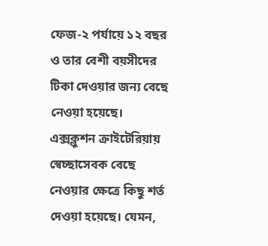ফেজ-২ পর্যায়ে ১২ বছর ও তার বেশী বয়সীদের টিকা দেওয়ার জন্য বেছে নেওয়া হয়েছে।
এক্সক্লুশন ক্রাইটেরিয়ায় স্বেচ্ছাসেবক বেছে নেওয়ার ক্ষেত্রে কিছু শর্ত দেওয়া হয়েছে। যেমন,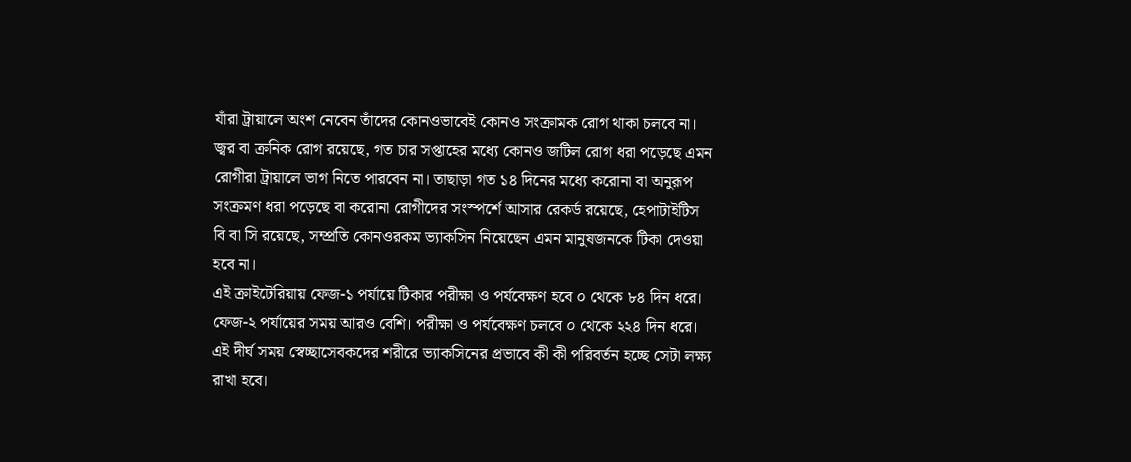যাঁরা ট্রায়ালে অংশ নেবেন তাঁদের কোনওভাবেই কোনও সংক্রামক রোগ থাকা চলবে না। জ্বর বা ক্রনিক রোগ রয়েছে, গত চার সপ্তাহের মধ্যে কোনও জটিল রোগ ধরা পড়েছে এমন রোগীরা ট্রায়ালে ভাগ নিতে পারবেন না। তাছাড়া গত ১৪ দিনের মধ্যে করোনা বা অনুরূপ সংক্রমণ ধরা পড়েছে বা করোনা রোগীদের সংস্পর্শে আসার রেকর্ড রয়েছে, হেপাটাইটিস বি বা সি রয়েছে, সম্প্রতি কোনওরকম ভ্যাকসিন নিয়েছেন এমন মানুষজনকে টিকা দেওয়া হবে না।
এই ক্রাইটেরিয়ায় ফেজ-১ পর্যায়ে টিকার পরীক্ষা ও পর্যবেক্ষণ হবে ০ থেকে ৮৪ দিন ধরে। ফেজ-২ পর্যায়ের সময় আরও বেশি। পরীক্ষা ও পর্যবেক্ষণ চলবে ০ থেকে ২২৪ দিন ধরে। এই দীর্ঘ সময় স্বেচ্ছাসেবকদের শরীরে ভ্যাকসিনের প্রভাবে কী কী পরিবর্তন হচ্ছে সেটা লক্ষ্য রাখা হবে।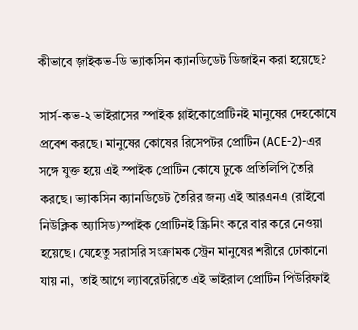কীভাবে জ়াইকভ-ডি ভ্যাকসিন ক্যানডিডেট ডিজাইন করা হয়েছে?

সার্স-কভ-২ ভাইরাসের স্পাইক গ্লাইকোপ্রোটিনই মানুষের দেহকোষে প্রবেশ করছে। মানুষের কোষের রিসেপটর প্রোটিন (ACE-2)-এর সঙ্গে যুক্ত হয়ে এই স্পাইক প্রোটিন কোষে ঢুকে প্রতিলিপি তৈরি করছে। ভ্যাকসিন ক্যানডিডেট তৈরির জন্য এই আরএনএ (রাইবো নিউক্লিক অ্যাসিড)স্পাইক প্রোটিনই স্ক্রিনিং করে বার করে নেওয়া হয়েছে। যেহেতু সরাসরি সংক্রামক স্ট্রেন মানুষের শরীরে ঢোকানো যায় না,  তাই আগে ল্যাবরেটরিতে এই ভাইরাল প্রোটিন পিউরিফাই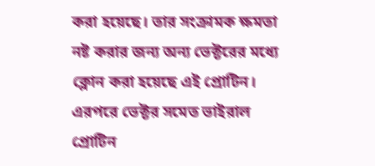করা হয়েছে। তার সংক্রামক ক্ষমতা নষ্ট করার জন্য অন্য ভেক্টরের মধ্যে ক্লোন করা হয়েছে এই প্রোটিন। এরপরে ভেক্টর সমেত ভাইরাল প্রোটিন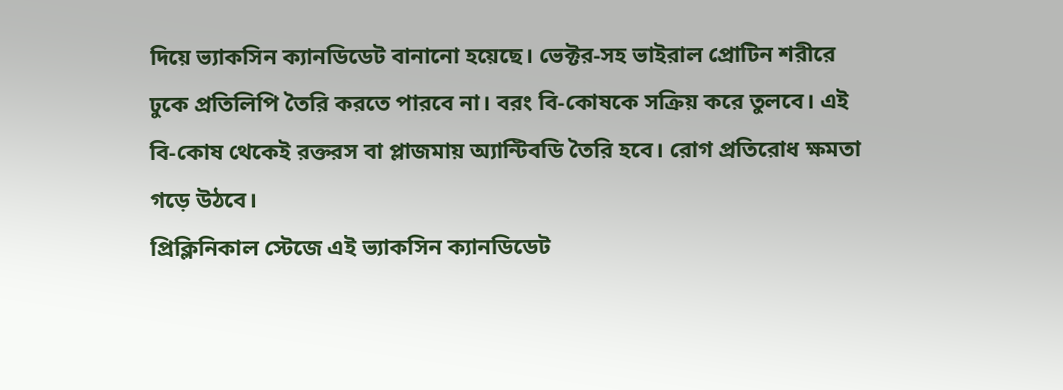দিয়ে ভ্যাকসিন ক্যানডিডেট বানানো হয়েছে। ভেক্টর-সহ ভাইরাল প্রোটিন শরীরে ঢুকে প্রতিলিপি তৈরি করতে পারবে না। বরং বি-কোষকে সক্রিয় করে তুলবে। এই বি-কোষ থেকেই রক্তরস বা প্লাজমায় অ্যান্টিবডি তৈরি হবে। রোগ প্রতিরোধ ক্ষমতা গড়ে উঠবে।
প্রিক্লিনিকাল স্টেজে এই ভ্যাকসিন ক্যানডিডেট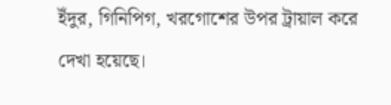ইঁদুর, গিনিপিগ, খরগোশের উপর ট্রায়াল করে দেখা হয়েছে।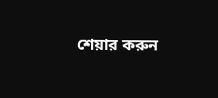শেয়ার করুন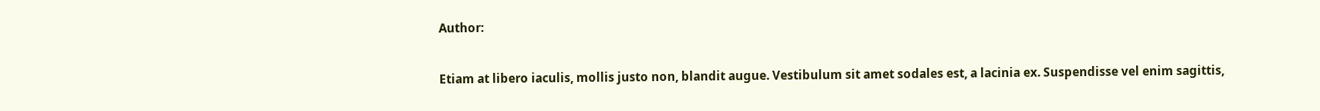Author:

Etiam at libero iaculis, mollis justo non, blandit augue. Vestibulum sit amet sodales est, a lacinia ex. Suspendisse vel enim sagittis,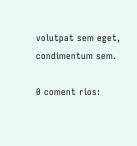volutpat sem eget, condimentum sem.

0 coment rios: